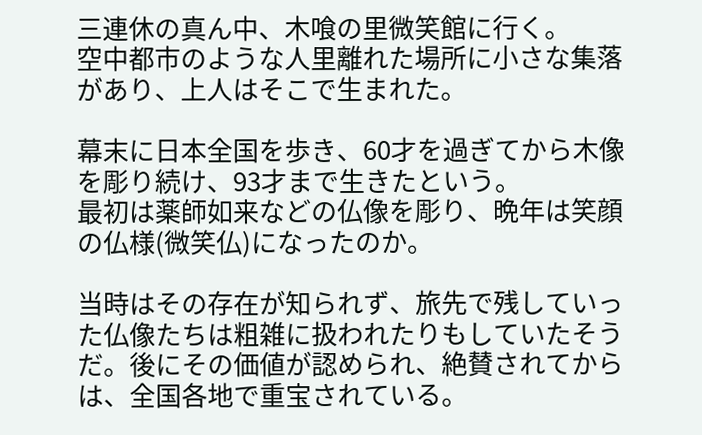三連休の真ん中、木喰の里微笑館に行く。
空中都市のような人里離れた場所に小さな集落があり、上人はそこで生まれた。

幕末に日本全国を歩き、60才を過ぎてから木像を彫り続け、93才まで生きたという。
最初は薬師如来などの仏像を彫り、晩年は笑顔の仏様(微笑仏)になったのか。

当時はその存在が知られず、旅先で残していった仏像たちは粗雑に扱われたりもしていたそうだ。後にその価値が認められ、絶賛されてからは、全国各地で重宝されている。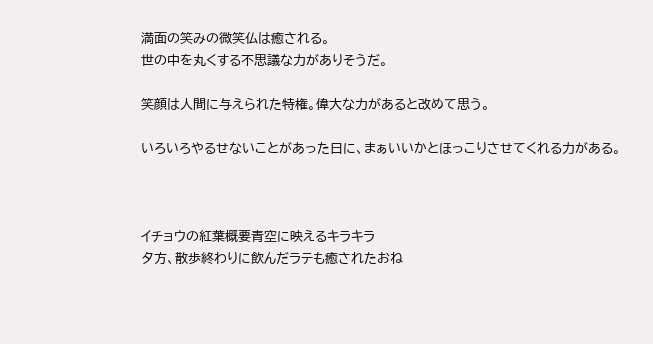満面の笑みの微笑仏は癒される。
世の中を丸くする不思議な力がありそうだ。

笑顔は人間に与えられた特権。偉大な力があると改めて思う。

いろいろやるせないことがあった日に、まぁいいかとほっこりさせてくれる力がある。



イチョウの紅葉概要青空に映えるキラキラ
夕方、散歩終わりに飲んだラテも癒されたおね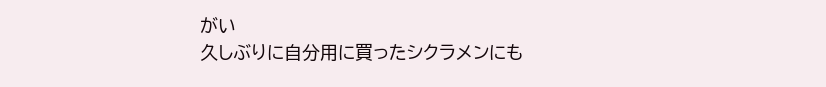がい
久しぶりに自分用に買ったシクラメンにも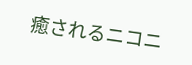癒されるニコニ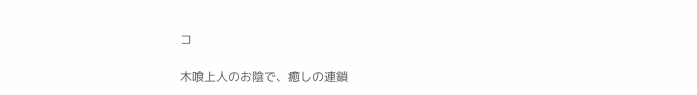コ

木喰上人のお陰で、癒しの連鎖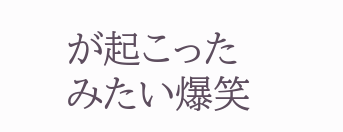が起こったみたい爆笑